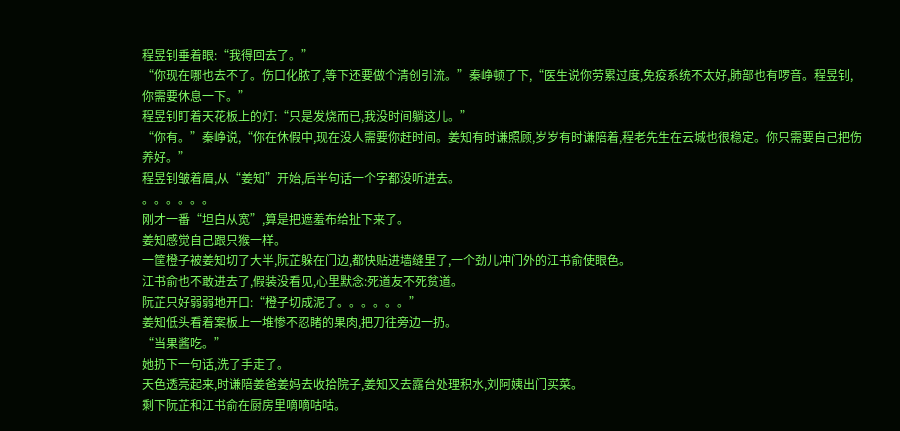程昱钊垂着眼:“我得回去了。”
“你现在哪也去不了。伤口化脓了,等下还要做个清创引流。”秦峥顿了下,“医生说你劳累过度,免疫系统不太好,肺部也有啰音。程昱钊,你需要休息一下。”
程昱钊盯着天花板上的灯:“只是发烧而已,我没时间躺这儿。”
“你有。”秦峥说,“你在休假中,现在没人需要你赶时间。姜知有时谦照顾,岁岁有时谦陪着,程老先生在云城也很稳定。你只需要自己把伤养好。”
程昱钊皱着眉,从“姜知”开始,后半句话一个字都没听进去。
。。。。。。
刚才一番“坦白从宽”,算是把遮羞布给扯下来了。
姜知感觉自己跟只猴一样。
一筐橙子被姜知切了大半,阮芷躲在门边,都快贴进墙缝里了,一个劲儿冲门外的江书俞使眼色。
江书俞也不敢进去了,假装没看见,心里默念:死道友不死贫道。
阮芷只好弱弱地开口:“橙子切成泥了。。。。。。”
姜知低头看着案板上一堆惨不忍睹的果肉,把刀往旁边一扔。
“当果酱吃。”
她扔下一句话,洗了手走了。
天色透亮起来,时谦陪姜爸姜妈去收拾院子,姜知又去露台处理积水,刘阿姨出门买菜。
剩下阮芷和江书俞在厨房里嘀嘀咕咕。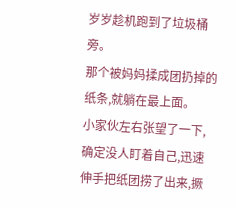岁岁趁机跑到了垃圾桶旁。
那个被妈妈揉成团扔掉的纸条,就躺在最上面。
小家伙左右张望了一下,确定没人盯着自己,迅速伸手把纸团捞了出来,撅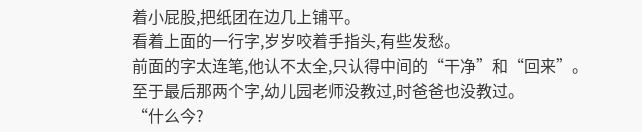着小屁股,把纸团在边几上铺平。
看着上面的一行字,岁岁咬着手指头,有些发愁。
前面的字太连笔,他认不太全,只认得中间的“干净”和“回来”。
至于最后那两个字,幼儿园老师没教过,时爸爸也没教过。
“什么今?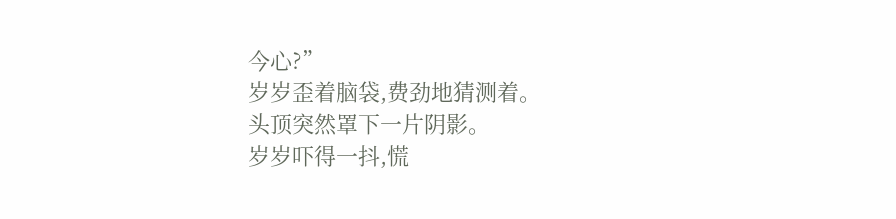今心?”
岁岁歪着脑袋,费劲地猜测着。
头顶突然罩下一片阴影。
岁岁吓得一抖,慌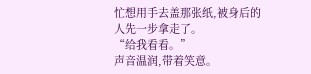忙想用手去盖那张纸,被身后的人先一步拿走了。
“给我看看。”
声音温润,带着笑意。